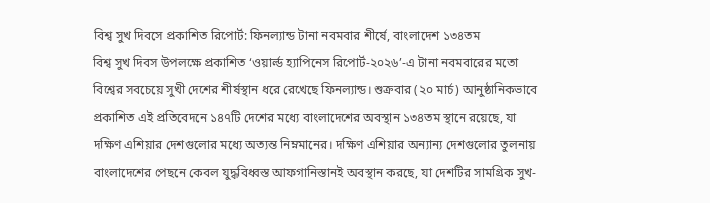বিশ্ব সুখ দিবসে প্রকাশিত রিপোর্ট: ফিনল্যান্ড টানা নবমবার শীর্ষে, বাংলাদেশ ১৩৪তম
বিশ্ব সুখ দিবস উপলক্ষে প্রকাশিত ‘ওয়ার্ল্ড হ্যাপিনেস রিপোর্ট-২০২৬’-এ টানা নবমবারের মতো বিশ্বের সবচেয়ে সুখী দেশের শীর্ষস্থান ধরে রেখেছে ফিনল্যান্ড। শুক্রবার (২০ মার্চ) আনুষ্ঠানিকভাবে প্রকাশিত এই প্রতিবেদনে ১৪৭টি দেশের মধ্যে বাংলাদেশের অবস্থান ১৩৪তম স্থানে রয়েছে, যা দক্ষিণ এশিয়ার দেশগুলোর মধ্যে অত্যন্ত নিম্নমানের। দক্ষিণ এশিয়ার অন্যান্য দেশগুলোর তুলনায় বাংলাদেশের পেছনে কেবল যুদ্ধবিধ্বস্ত আফগানিস্তানই অবস্থান করছে, যা দেশটির সামগ্রিক সুখ-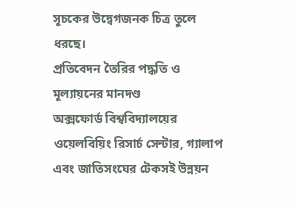সূচকের উদ্বেগজনক চিত্র তুলে ধরছে।
প্রতিবেদন তৈরির পদ্ধতি ও মূল্যায়নের মানদণ্ড
অক্সফোর্ড বিশ্ববিদ্যালয়ের ওয়েলবিয়িং রিসার্চ সেন্টার, গ্যালাপ এবং জাতিসংঘের টেকসই উন্নয়ন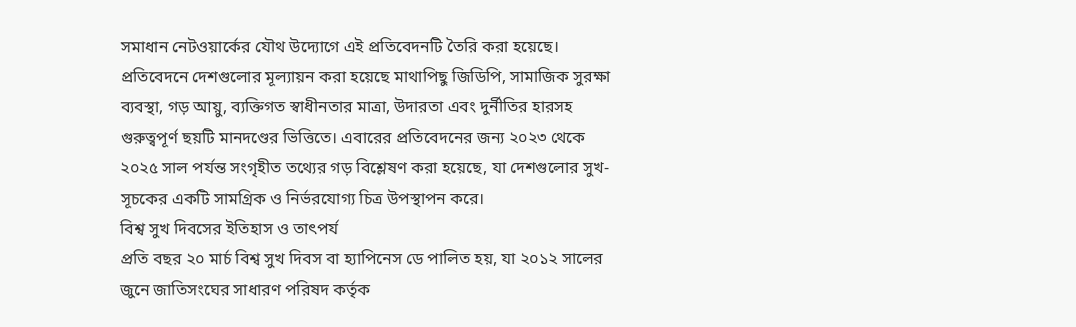সমাধান নেটওয়ার্কের যৌথ উদ্যোগে এই প্রতিবেদনটি তৈরি করা হয়েছে। প্রতিবেদনে দেশগুলোর মূল্যায়ন করা হয়েছে মাথাপিছু জিডিপি, সামাজিক সুরক্ষা ব্যবস্থা, গড় আয়ু, ব্যক্তিগত স্বাধীনতার মাত্রা, উদারতা এবং দুর্নীতির হারসহ গুরুত্বপূর্ণ ছয়টি মানদণ্ডের ভিত্তিতে। এবারের প্রতিবেদনের জন্য ২০২৩ থেকে ২০২৫ সাল পর্যন্ত সংগৃহীত তথ্যের গড় বিশ্লেষণ করা হয়েছে, যা দেশগুলোর সুখ-সূচকের একটি সামগ্রিক ও নির্ভরযোগ্য চিত্র উপস্থাপন করে।
বিশ্ব সুখ দিবসের ইতিহাস ও তাৎপর্য
প্রতি বছর ২০ মার্চ বিশ্ব সুখ দিবস বা হ্যাপিনেস ডে পালিত হয়, যা ২০১২ সালের জুনে জাতিসংঘের সাধারণ পরিষদ কর্তৃক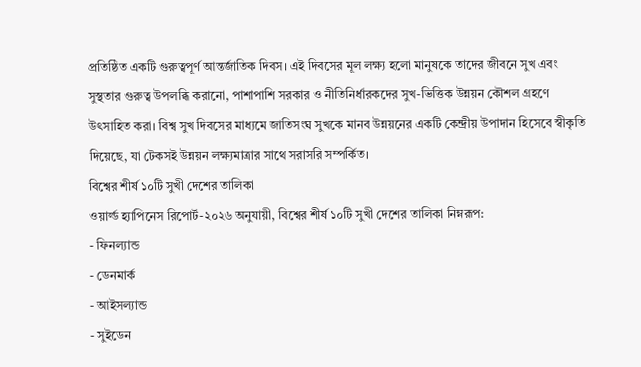প্রতিষ্ঠিত একটি গুরুত্বপূর্ণ আন্তর্জাতিক দিবস। এই দিবসের মূল লক্ষ্য হলো মানুষকে তাদের জীবনে সুখ এবং সুস্থতার গুরুত্ব উপলব্ধি করানো, পাশাপাশি সরকার ও নীতিনির্ধারকদের সুখ-ভিত্তিক উন্নয়ন কৌশল গ্রহণে উৎসাহিত করা। বিশ্ব সুখ দিবসের মাধ্যমে জাতিসংঘ সুখকে মানব উন্নয়নের একটি কেন্দ্রীয় উপাদান হিসেবে স্বীকৃতি দিয়েছে, যা টেকসই উন্নয়ন লক্ষ্যমাত্রার সাথে সরাসরি সম্পর্কিত।
বিশ্বের শীর্ষ ১০টি সুখী দেশের তালিকা
ওয়ার্ল্ড হ্যাপিনেস রিপোর্ট-২০২৬ অনুযায়ী, বিশ্বের শীর্ষ ১০টি সুখী দেশের তালিকা নিম্নরূপ:
- ফিনল্যান্ড
- ডেনমার্ক
- আইসল্যান্ড
- সুইডেন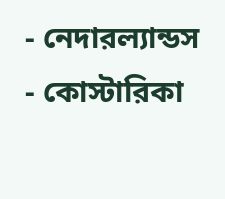- নেদারল্যান্ডস
- কোস্টারিকা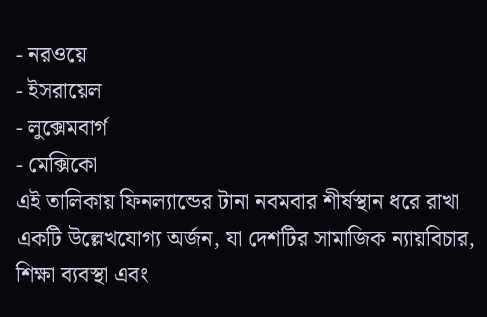- নরওয়ে
- ইসরায়েল
- লুক্সেমবার্গ
- মেক্সিকো
এই তালিকায় ফিনল্যান্ডের টানা নবমবার শীর্ষস্থান ধরে রাখা একটি উল্লেখযোগ্য অর্জন, যা দেশটির সামাজিক ন্যায়বিচার, শিক্ষা ব্যবস্থা এবং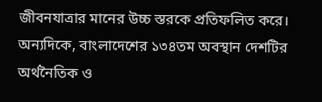জীবনযাত্রার মানের উচ্চ স্তরকে প্রতিফলিত করে। অন্যদিকে, বাংলাদেশের ১৩৪তম অবস্থান দেশটির অর্থনৈতিক ও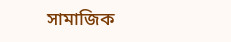সামাজিক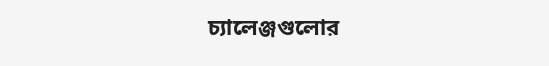চ্যালেঞ্জগুলোর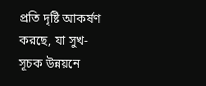প্রতি দৃষ্টি আকর্ষণ করছে, যা সুখ-সূচক উন্নয়নে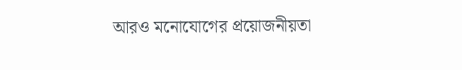আরও মনোযোগের প্রয়োজনীয়তা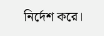নির্দেশ করে।